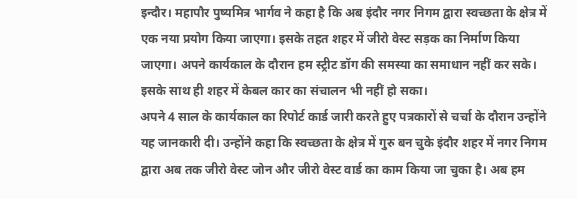इन्दौर। महापौर पुष्यमित्र भार्गव ने कहा है कि अब इंदौर नगर निगम द्वारा स्वच्छता के क्षेत्र में एक नया प्रयोग किया जाएगा। इसके तहत शहर में जीरो वेस्ट सड़क का निर्माण किया जाएगा। अपने कार्यकाल के दौरान हम स्ट्रीट डॉग की समस्या का समाधान नहीं कर सके। इसके साथ ही शहर में केबल कार का संचालन भी नहीं हो सका।
अपने 4 साल के कार्यकाल का रिपोर्ट कार्ड जारी करते हुए पत्रकारों से चर्चा के दौरान उन्होंने यह जानकारी दी। उन्होंने कहा कि स्वच्छता के क्षेत्र में गुरु बन चुके इंदौर शहर में नगर निगम द्वारा अब तक जीरो वेस्ट जोन और जीरो वेस्ट वार्ड का काम किया जा चुका है। अब हम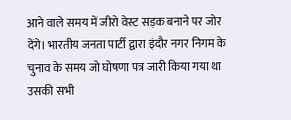आने वाले समय में जीरो वेस्ट सड़क बनाने पर जोर देंगे। भारतीय जनता पार्टी द्वारा इंदौर नगर निगम के चुनाव के समय जो घोषणा पत्र जारी किया गया था उसकी सभी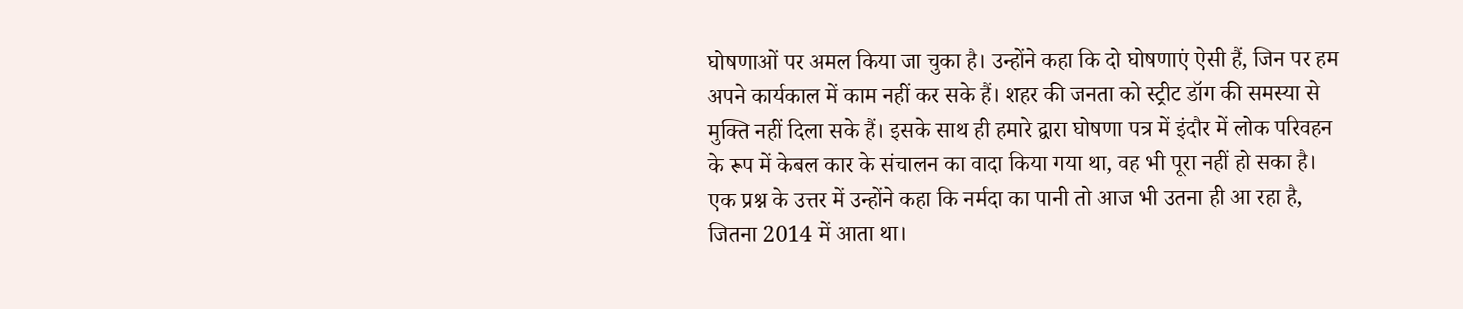घोषणाओं पर अमल किया जा चुका है। उन्होंने कहा कि दो घोषणाएं ऐसी हैं, जिन पर हम अपने कार्यकाल में काम नहीं कर सके हैं। शहर की जनता को स्ट्रीट डॉग की समस्या से मुक्ति नहीं दिला सके हैं। इसके साथ ही हमारे द्वारा घोषणा पत्र में इंदौर में लोक परिवहन के रूप में केबल कार के संचालन का वादा किया गया था, वह भी पूरा नहीं हो सका है।
एक प्रश्न के उत्तर में उन्होंने कहा कि नर्मदा का पानी तो आज भी उतना ही आ रहा है, जितना 2014 में आता था।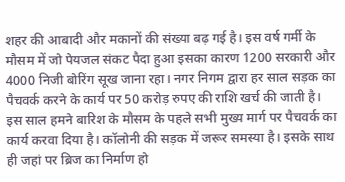शहर की आबादी और मकानों की संख्या बढ़ गई है। इस वर्ष गर्मी के मौसम में जो पेयजल संकट पैदा हुआ इसका कारण 1200 सरकारी और 4000 निजी बोरिंग सूख जाना रहा। नगर निगम द्वारा हर साल सड़क का पैचवर्क करने के कार्य पर 50 करोड़ रुपए की राशि खर्च की जाती है। इस साल हमने बारिश के मौसम के पहले सभी मुख्य मार्ग पर पैचवर्क का कार्य करवा दिया है। कॉलोनी की सड़क में जरूर समस्या है। इसके साथ ही जहां पर ब्रिज का निर्माण हो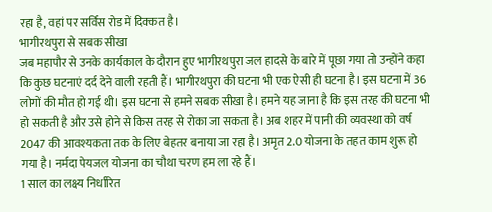रहा है, वहां पर सर्विस रोड में दिक्कत है।
भागीरथपुरा से सबक सीखा
जब महापौर से उनके कार्यकाल के दौरान हुए भागीरथपुरा जल हादसे के बारे में पूछा गया तो उन्होंने कहा कि कुछ घटनाएं दर्द देने वाली रहती हैं। भागीरथपुरा की घटना भी एक ऐसी ही घटना है। इस घटना में 36 लोगों की मौत हो गई थी। इस घटना से हमने सबक सीखा है। हमने यह जाना है कि इस तरह की घटना भी हो सकती है और उसे होने से किस तरह से रोका जा सकता है। अब शहर में पानी की व्यवस्था को वर्ष 2047 की आवश्यकता तक के लिए बेहतर बनाया जा रहा है। अमृत 2.0 योजना के तहत काम शुरू हो गया है। नर्मदा पेयजल योजना का चौथा चरण हम ला रहे हैं।
1 साल का लक्ष्य निर्धारित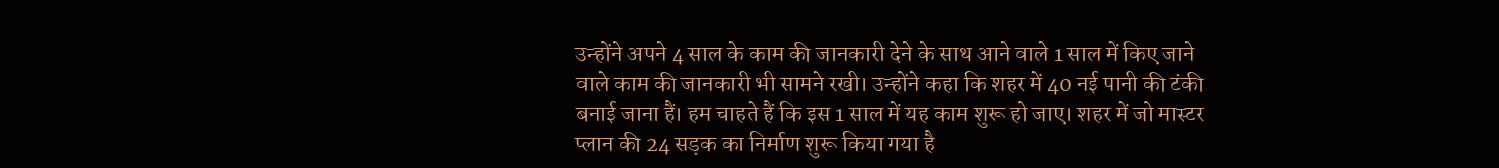उन्होंने अपने 4 साल के काम की जानकारी देने के साथ आने वाले 1 साल में किए जाने वाले काम की जानकारी भी सामने रखी। उन्होंने कहा कि शहर में 40 नई पानी की टंकी बनाई जाना हैं। हम चाहते हैं कि इस 1 साल में यह काम शुरू हो जाए। शहर में जो मास्टर प्लान की 24 सड़क का निर्माण शुरू किया गया है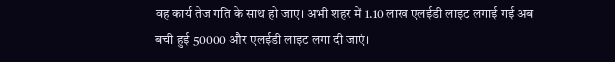वह कार्य तेज गति के साथ हो जाए। अभी शहर में 1.10 लाख एलईडी लाइट लगाई गई अब बची हुई 50000 और एलईडी लाइट लगा दी जाएं।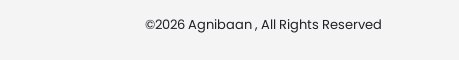©2026 Agnibaan , All Rights Reserved